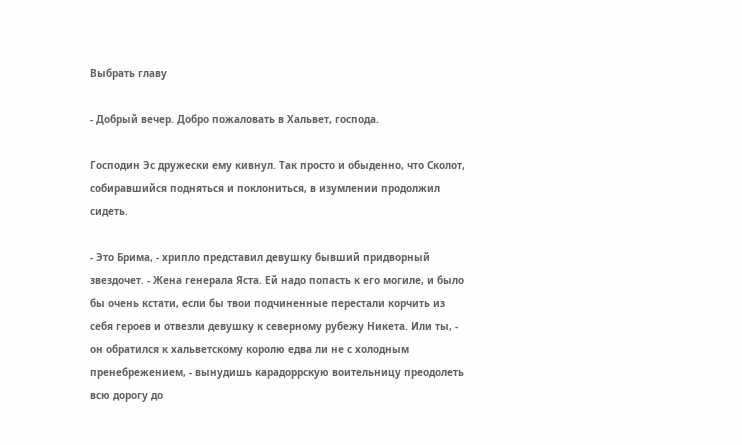Выбрать главу

- Добрый вечер. Добро пожаловать в Хальвет, господа.

Господин Эс дружески ему кивнул. Так просто и обыденно, что Сколот, собиравшийся подняться и поклониться, в изумлении продолжил сидеть.

- Это Брима, - хрипло представил девушку бывший придворный звездочет. - Жена генерала Яста. Ей надо попасть к его могиле, и было бы очень кстати, если бы твои подчиненные перестали корчить из себя героев и отвезли девушку к северному рубежу Никета. Или ты, - он обратился к хальветскому королю едва ли не с холодным пренебрежением, - вынудишь карадоррскую воительницу преодолеть всю дорогу до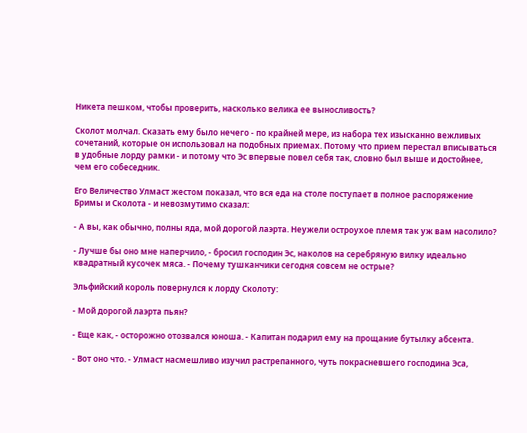Никета пешком, чтобы проверить, насколько велика ее выносливость?

Сколот молчал. Сказать ему было нечего - по крайней мере, из набора тех изысканно вежливых сочетаний, которые он использовал на подобных приемах. Потому что прием перестал вписываться в удобные лорду рамки - и потому что Эс впервые повел себя так, словно был выше и достойнее, чем его собеседник.

Его Величество Улмаст жестом показал, что вся еда на столе поступает в полное распоряжение Бримы и Сколота - и невозмутимо сказал:

- А вы, как обычно, полны яда, мой дорогой лаэрта. Неужели остроухое племя так уж вам насолило?

- Лучше бы оно мне наперчило, - бросил господин Эс, наколов на серебряную вилку идеально квадратный кусочек мяса. - Почему тушканчики сегодня совсем не острые?

Эльфийский король повернулся к лорду Сколоту:

- Мой дорогой лаэрта пьян?

- Еще как, - осторожно отозвался юноша. - Капитан подарил ему на прощание бутылку абсента.

- Вот оно что. - Улмаст насмешливо изучил растрепанного, чуть покрасневшего господина Эса,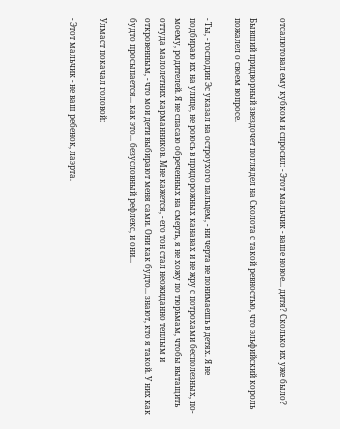отсалютовал ему кубком и спросил: - Этот мальчик - ваше новое... дитя? Сколько их уже было?

Бывший придворный звездочет поглядел на Сколота с такой ревностью, что эльфийский король пожалел о своем вопросе.

- Ты, - господин Эс указал на остроухого пальцем, - ни черта не понимаешь в детях. Я не подбираю их на улице, не роюсь в придорожных канавах и не жру с потрохами бесполезных, по-моему, родителей. Я не спасаю обреченных на смерть, я не хожу по тюрьмам, чтобы вытащить оттуда малолетних карманников. Мне кажется, - его тон стал неожиданно теплым и откровенным, - что мои дети выбирают меня сами. Они как будто... знают, кто я такой. У них как будто просыпается... как это... безусловный рефлекс, и они...

Улмаст покачал головой:

- Этот мальчик - не ваш ребенок, лаэрта.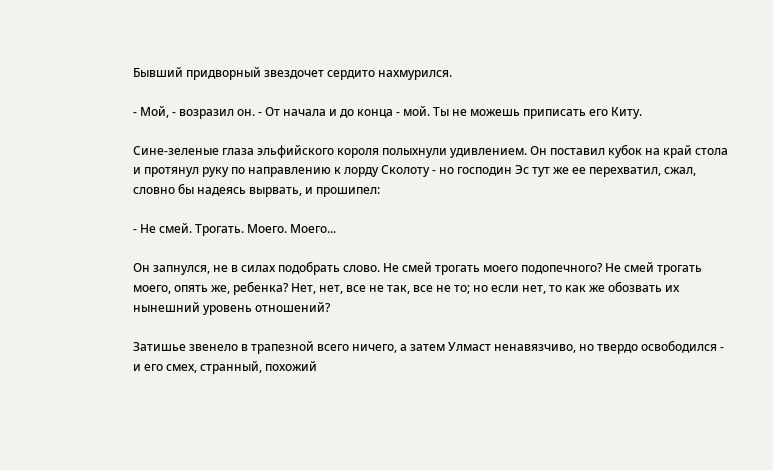Бывший придворный звездочет сердито нахмурился.

- Мой, - возразил он. - От начала и до конца - мой. Ты не можешь приписать его Киту.

Сине-зеленые глаза эльфийского короля полыхнули удивлением. Он поставил кубок на край стола и протянул руку по направлению к лорду Сколоту - но господин Эс тут же ее перехватил, сжал, словно бы надеясь вырвать, и прошипел:

- Не смей. Трогать. Моего. Моего...

Он запнулся, не в силах подобрать слово. Не смей трогать моего подопечного? Не смей трогать моего, опять же, ребенка? Нет, нет, все не так, все не то; но если нет, то как же обозвать их нынешний уровень отношений?

Затишье звенело в трапезной всего ничего, а затем Улмаст ненавязчиво, но твердо освободился -  и его смех, странный, похожий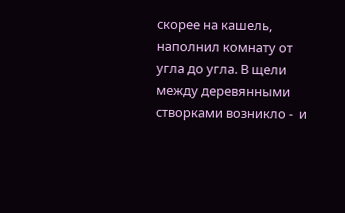скорее на кашель, наполнил комнату от угла до угла. В щели между деревянными створками возникло -  и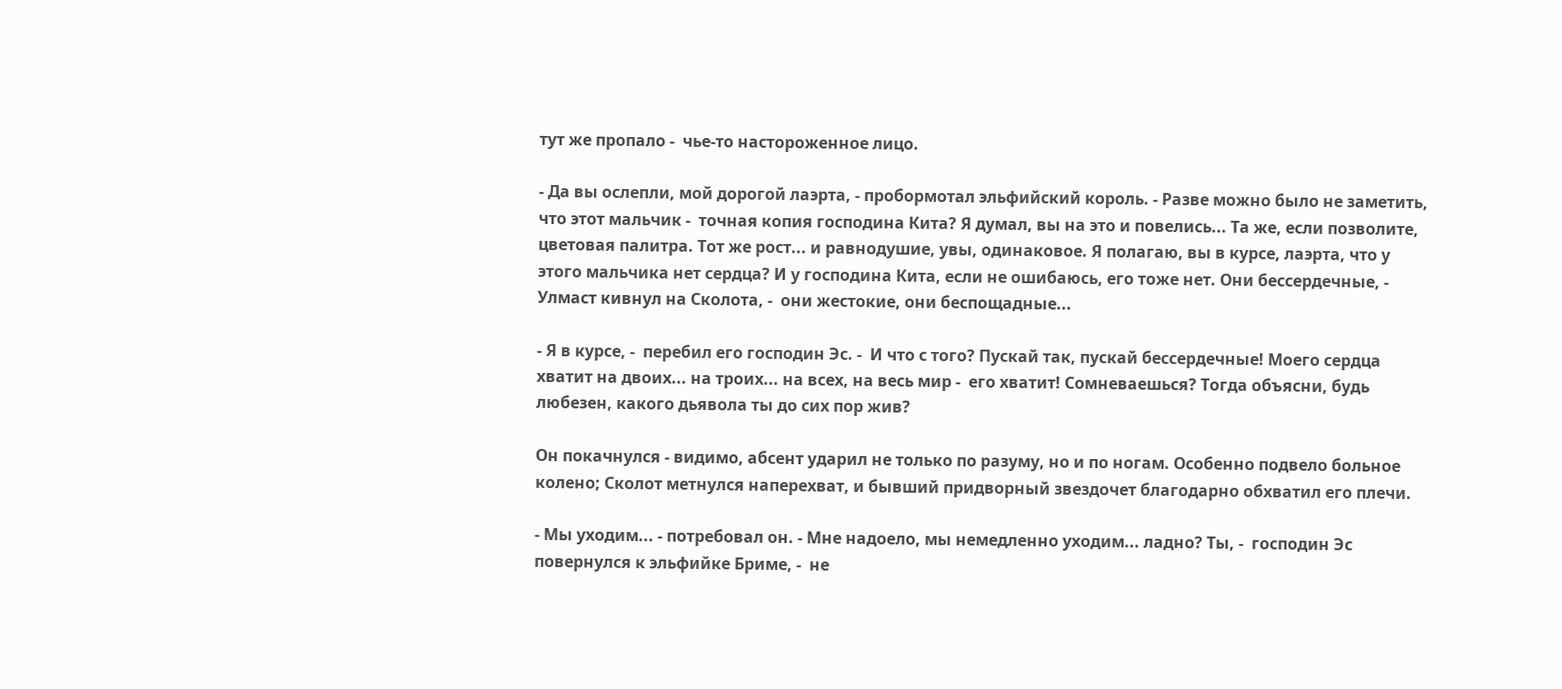тут же пропало -  чье-то настороженное лицо.

- Да вы ослепли, мой дорогой лаэрта, - пробормотал эльфийский король. - Разве можно было не заметить, что этот мальчик -  точная копия господина Кита? Я думал, вы на это и повелись... Та же, если позволите, цветовая палитра. Тот же рост... и равнодушие, увы, одинаковое. Я полагаю, вы в курсе, лаэрта, что у этого мальчика нет сердца? И у господина Кита, если не ошибаюсь, его тоже нет. Они бессердечные, - Улмаст кивнул на Сколота, -  они жестокие, они беспощадные...

- Я в курсе, -  перебил его господин Эс. -  И что с того? Пускай так, пускай бессердечные! Моего сердца хватит на двоих... на троих... на всех, на весь мир -  его хватит! Сомневаешься? Тогда объясни, будь любезен, какого дьявола ты до сих пор жив?

Он покачнулся - видимо, абсент ударил не только по разуму, но и по ногам. Особенно подвело больное колено; Сколот метнулся наперехват, и бывший придворный звездочет благодарно обхватил его плечи.

- Мы уходим... - потребовал он. - Мне надоело, мы немедленно уходим... ладно? Ты, -  господин Эс повернулся к эльфийке Бриме, -  не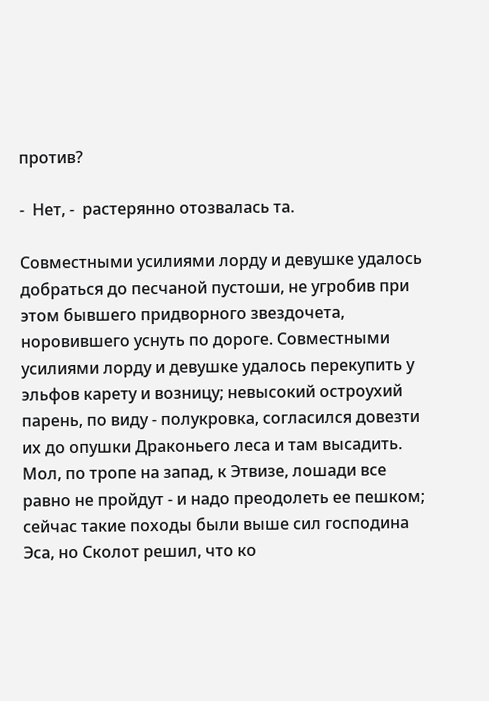против?

-  Нет, -  растерянно отозвалась та.

Совместными усилиями лорду и девушке удалось добраться до песчаной пустоши, не угробив при этом бывшего придворного звездочета, норовившего уснуть по дороге. Совместными усилиями лорду и девушке удалось перекупить у эльфов карету и возницу; невысокий остроухий парень, по виду - полукровка, согласился довезти их до опушки Драконьего леса и там высадить. Мол, по тропе на запад, к Этвизе, лошади все равно не пройдут - и надо преодолеть ее пешком; сейчас такие походы были выше сил господина Эса, но Сколот решил, что ко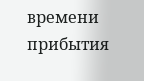времени прибытия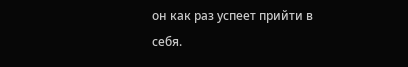он как раз успеет прийти в себя.